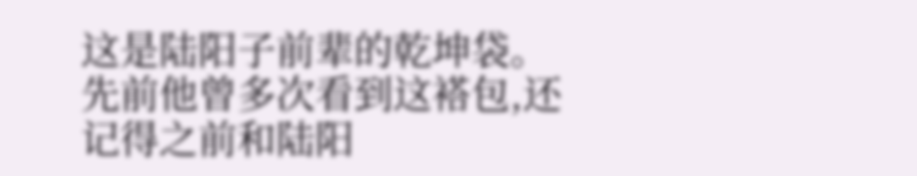这是陆阳子前辈的乾坤袋。
先前他曾多次看到这褡包,还记得之前和陆阳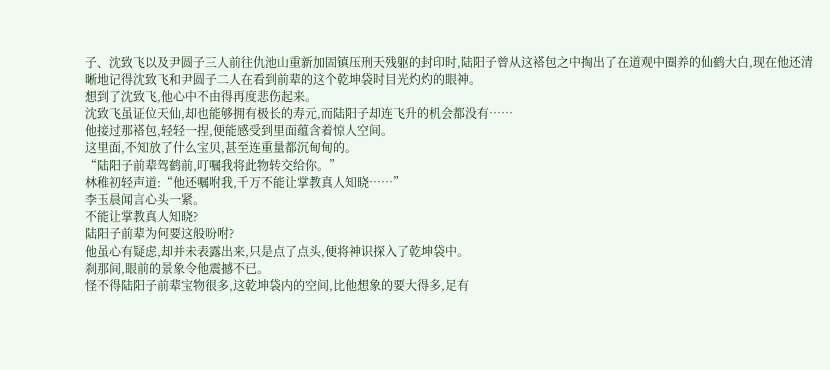子、沈致飞以及尹圆子三人前往仇池山重新加固镇压刑天残躯的封印时,陆阳子曾从这褡包之中掏出了在道观中圈养的仙鹤大白,现在他还清晰地记得沈致飞和尹圆子二人在看到前辈的这个乾坤袋时目光灼灼的眼神。
想到了沈致飞,他心中不由得再度悲伤起来。
沈致飞虽证位天仙,却也能够拥有极长的寿元,而陆阳子却连飞升的机会都没有……
他接过那褡包,轻轻一捏,便能感受到里面蕴含着惊人空间。
这里面,不知放了什么宝贝,甚至连重量都沉甸甸的。
“陆阳子前辈驾鹤前,叮嘱我将此物转交给你。”
林稚初轻声道:“他还嘱咐我,千万不能让掌教真人知晓……”
李玉晨闻言心头一紧。
不能让掌教真人知晓?
陆阳子前辈为何要这般吩咐?
他虽心有疑虑,却并未表露出来,只是点了点头,便将神识探入了乾坤袋中。
刹那间,眼前的景象令他震撼不已。
怪不得陆阳子前辈宝物很多,这乾坤袋内的空间,比他想象的要大得多,足有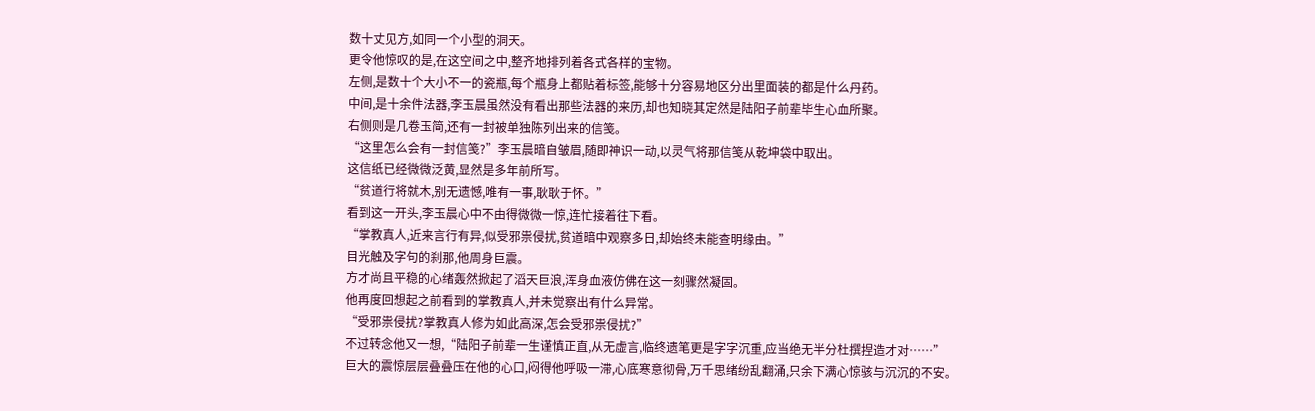数十丈见方,如同一个小型的洞天。
更令他惊叹的是,在这空间之中,整齐地排列着各式各样的宝物。
左侧,是数十个大小不一的瓷瓶,每个瓶身上都贴着标签,能够十分容易地区分出里面装的都是什么丹药。
中间,是十余件法器,李玉晨虽然没有看出那些法器的来历,却也知晓其定然是陆阳子前辈毕生心血所聚。
右侧则是几卷玉简,还有一封被单独陈列出来的信笺。
“这里怎么会有一封信笺?”李玉晨暗自皱眉,随即神识一动,以灵气将那信笺从乾坤袋中取出。
这信纸已经微微泛黄,显然是多年前所写。
“贫道行将就木,别无遗憾,唯有一事,耿耿于怀。”
看到这一开头,李玉晨心中不由得微微一惊,连忙接着往下看。
“掌教真人,近来言行有异,似受邪祟侵扰,贫道暗中观察多日,却始终未能查明缘由。”
目光触及字句的刹那,他周身巨震。
方才尚且平稳的心绪轰然掀起了滔天巨浪,浑身血液仿佛在这一刻骤然凝固。
他再度回想起之前看到的掌教真人,并未觉察出有什么异常。
“受邪祟侵扰?掌教真人修为如此高深,怎会受邪祟侵扰?”
不过转念他又一想,“陆阳子前辈一生谨慎正直,从无虚言,临终遗笔更是字字沉重,应当绝无半分杜撰捏造才对……”
巨大的震惊层层叠叠压在他的心口,闷得他呼吸一滞,心底寒意彻骨,万千思绪纷乱翻涌,只余下满心惊骇与沉沉的不安。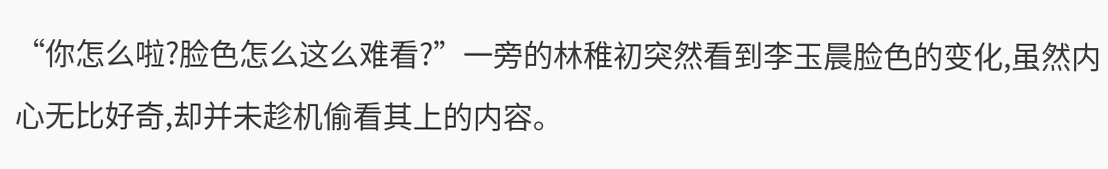“你怎么啦?脸色怎么这么难看?”一旁的林稚初突然看到李玉晨脸色的变化,虽然内心无比好奇,却并未趁机偷看其上的内容。